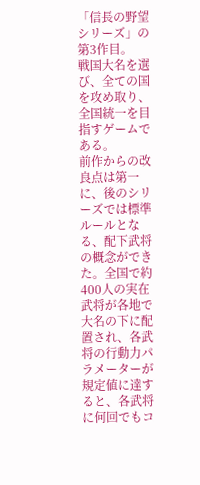「信長の野望シリーズ」の第3作目。
戦国大名を選び、全ての国を攻め取り、全国統一を目指すゲームである。
前作からの改良点は第一に、後のシリーズでは標準ルールとなる、配下武将の概念ができた。全国で約400人の実在武将が各地で大名の下に配置され、各武将の行動力パラメーターが規定値に達すると、各武将に何回でもコ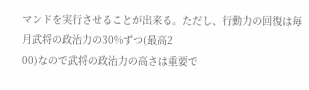マンドを実行させることが出来る。ただし、行動力の回復は毎月武将の政治力の30%ずつ(最高2
00)なので武将の政治力の高さは重要で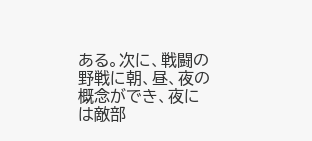ある。次に、戦闘の野戦に朝、昼、夜の概念ができ、夜には敵部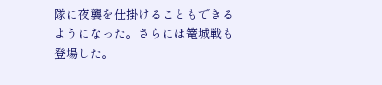隊に夜襲を仕掛けることもできるようになった。さらには篭城戦も登場した。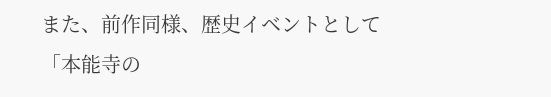また、前作同様、歴史イベントとして「本能寺の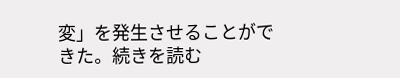変」を発生させることができた。続きを読む